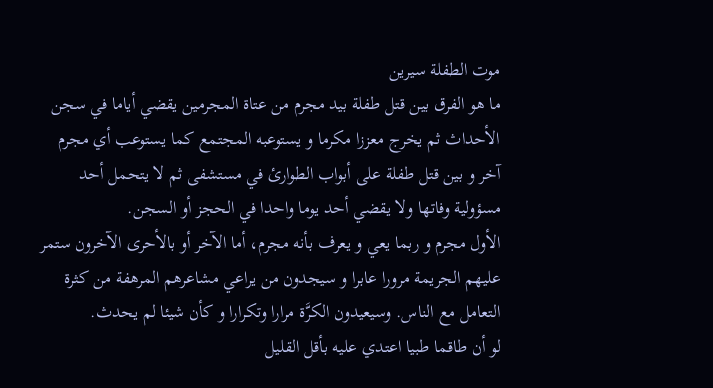موت الطفلة سيرين
ما هو الفرق بين قتل طفلة بيد مجرم من عتاة المجرمين يقضي أياما في سجن الأحداث ثم يخرج معززا مكرما و يستوعبه المجتمع كما يستوعب أي مجرم آخر و بين قتل طفلة على أبواب الطوارئ في مستشفى ثم لا يتحمل أحد مسؤولية وفاتها ولا يقضي أحد يوما واحدا في الحجز أو السجن.
الأول مجرم و ربما يعي و يعرف بأنه مجرم، أما الآخر أو بالأحرى الآخرون ستمر عليهم الجريمة مرورا عابرا و سيجدون من يراعي مشاعرهم المرهفة من كثرة التعامل مع الناس. وسيعيدون الكرَّة مرارا وتكرارا و كأن شيئا لم يحدث.
لو أن طاقما طبيا اعتدي عليه بأقل القليل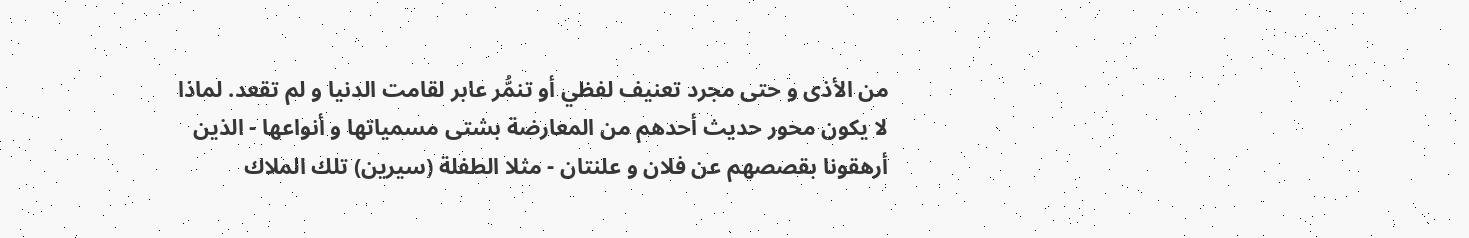من الأذى و حتى مجرد تعنيف لفظي أو تنمُّر عابر لقامت الدنيا و لم تقعد. لماذا لا يكون محور حديث أحدهم من المعارضة بشتى مسمياتها و أنواعها - الذين أرهقونا بقصصهم عن فلان و علنتان - مثلا الطفلة (سيرين) تلك الملاك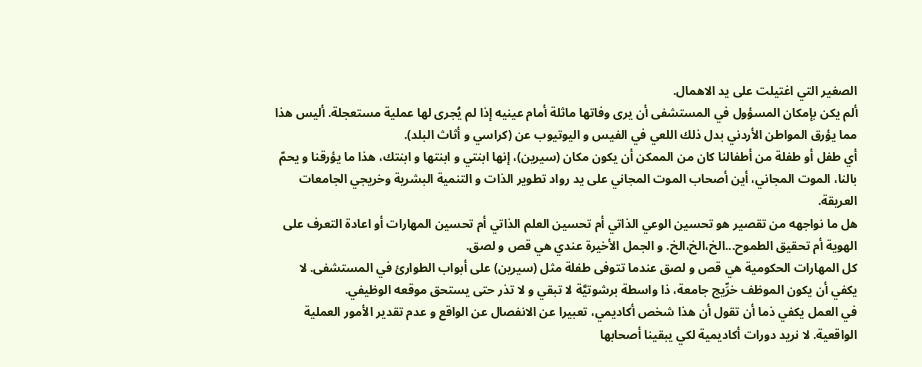الصغير التي اغتيلت على يد الاهمال.
ألم يكن بإمكان المسؤول في المستشفى أن يرى وفاتها ماثلة أمام عينيه إذا لم يُجرى لها عملية مستعجلة. أليس هذا مما يؤرق المواطن الأردني بدل ذلك اللعي في الفيس و اليوتيوب عن (كراسي و أثاث البلد).
أي طفل أو طفلة من أطفالنا كان من الممكن أن يكون مكان (سيرين)، إنها ابنتي و ابنتها و ابنتك، هذا ما يؤرقنا و يحمّ بالنا، الموت المجاني، أين أصحاب الموت المجاني على يد رواد تطوير الذات و التنمية البشرية وخريجي الجامعات العريقة.
هل ما نواجهه من تقصير هو تحسين الوعي الذاتي أم تحسين العلم الذاتي أم تحسين المهارات أو اعادة التعرف على الهوية أم تحقيق الطموح...الخ،الخ،الخ. و الجمل الأخيرة عندي هي قص و لصق.
كل المهارات الحكومية هي قص و لصق عندما تتوفى طفلة مثل (سيرين) على أبواب الطوارئ في المستشفى. لا يكفي أن يكون الموظف خرِّيج جامعة، ذا واسطة برشوتيَّة لا تبقي و لا تذر حتى يستحق موقعه الوظيفي.
في العمل يكفي ذما أن تقول أن هذا شخص أكاديمي، تعبيرا عن الانفصال عن الواقع و عدم تقدير الأمور العملية الواقعية. لا نريد دورات أكاديمية لكي يبقينا أصحابها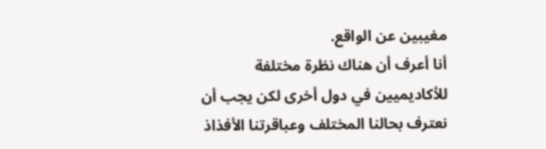مغيبين عن الواقع.
أنا أعرف أن هناك نظرة مختلفة للأكاديميين في دول أخرى لكن يجب أن نعترف بحالنا المختلف وعباقرتنا الأفذاذ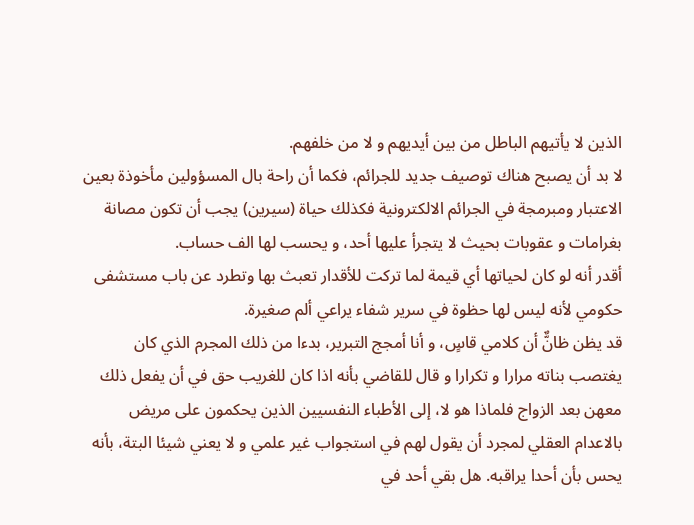الذين لا يأتيهم الباطل من بين أيديهم و لا من خلفهم.
لا بد أن يصبح هناك توصيف جديد للجرائم، فكما أن راحة بال المسؤولين مأخوذة بعين الاعتبار ومبرمجة في الجرائم الالكترونية فكذلك حياة (سيرين) يجب أن تكون مصانة بغرامات و عقوبات بحيث لا يتجرأ عليها أحد، و يحسب لها الف حساب.
أقدر أنه لو كان لحياتها أي قيمة لما تركت للأقدار تعبث بها وتطرد عن باب مستشفى حكومي لأنه ليس لها حظوة في سرير شفاء يراعي ألم صغيرة.
قد يظن ظانٌّ أن كلامي قاسٍ، و أنا أمجج التبرير، بدءا من ذلك المجرم الذي كان يغتصب بناته مرارا و تكرارا و قال للقاضي بأنه اذا كان للغريب حق في أن يفعل ذلك معهن بعد الزواج فلماذا هو لا، إلى الأطباء النفسيين الذين يحكمون على مريض بالاعدام العقلي لمجرد أن يقول لهم في استجواب غير علمي و لا يعني شيئا البتة، بأنه يحس بأن أحدا يراقبه. هل بقي أحد في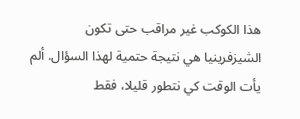هذا الكوكب غير مراقب حتى تكون الشيزفرينيا هي نتيجة حتمية لهذا السؤال. ألم يأت الوقت كي نتطور قليلا، فقط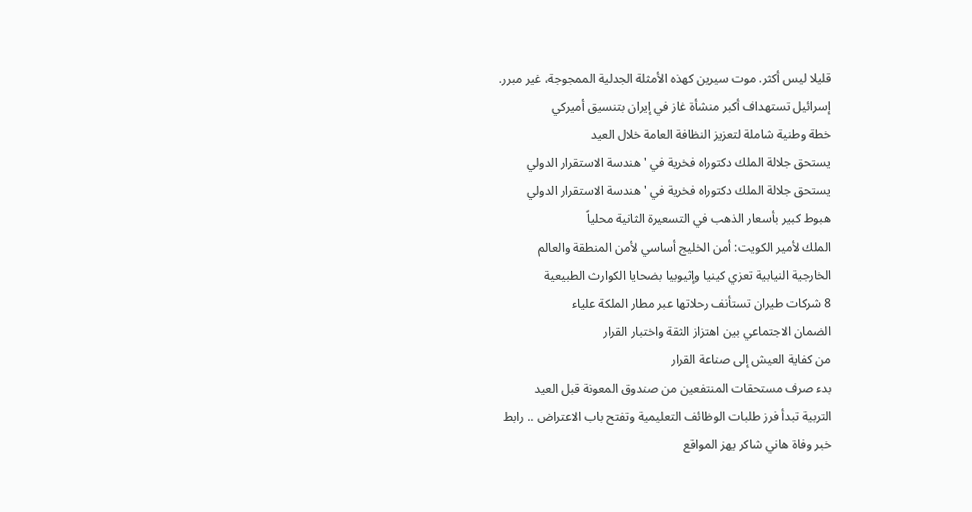قليلا ليس أكثر. موت سيرين كهذه الأمثلة الجدلية الممجوجة، غير مبرر.
إسرائيل تستهداف أكبر منشأة غاز في إيران بتنسيق أميركي
خطة وطنية شاملة لتعزيز النظافة العامة خلال العيد
يستحق جلالة الملك دكتوراه فخرية في 'هندسة الاستقرار الدولي
يستحق جلالة الملك دكتوراه فخرية في 'هندسة الاستقرار الدولي
هبوط كبير بأسعار الذهب في التسعيرة الثانية محلياً
الملك لأمير الكويت: أمن الخليج أساسي لأمن المنطقة والعالم
الخارجية النيابية تعزي كينيا وإثيوبيا بضحايا الكوارث الطبيعية
8 شركات طيران تستأنف رحلاتها عبر مطار الملكة علياء
الضمان الاجتماعي بين اهتزاز الثقة واختبار القرار
من كفاية العيش إلى صناعة القرار
بدء صرف مستحقات المنتفعين من صندوق المعونة قبل العيد
التربية تبدأ فرز طلبات الوظائف التعليمية وتفتح باب الاعتراض .. رابط
خبر وفاة هاني شاكر يهز المواقع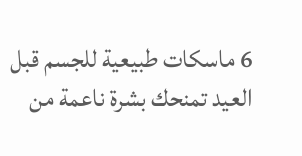6 ماسكات طبيعية للجسم قبل العيد تمنحك بشرة ناعمة من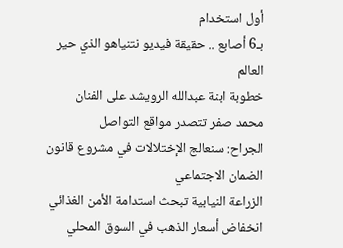أول استخدام
بـ6 أصابع .. حقيقة فيديو نتنياهو الذي حير العالم
خطوبة ابنة عبدالله الرويشد على الفنان محمد صفر تتصدر مواقع التواصل
الجراح: سنعالج الإختلالات في مشروع قانون الضمان الاجتماعي
الزراعة النيابية تبحث استدامة الأمن الغذائي
انخفاض أسعار الذهب في السوق المحلي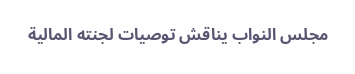مجلس النواب يناقش توصيات لجنته المالية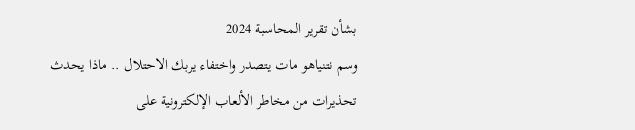بشأن تقرير المحاسبة 2024
وسم نتنياهو مات يتصدر واختفاء يربك الاحتلال .. ماذا يحدث
تحذيرات من مخاطر الألعاب الإلكترونية على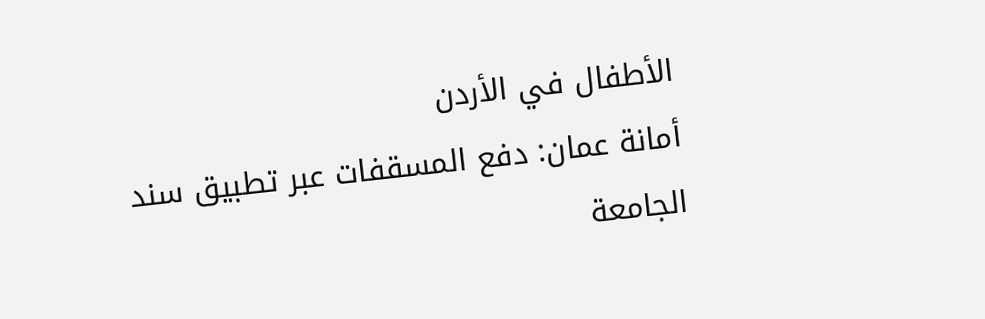الأطفال في الأردن
أمانة عمان: دفع المسقفات عبر تطبيق سند
الجامعة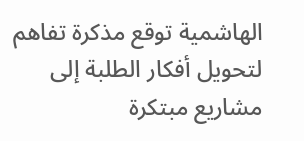الهاشمية توقع مذكرة تفاهم لتحويل أفكار الطلبة إلى مشاريع مبتكرة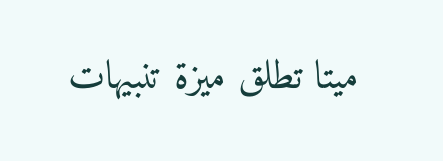ميتا تطلق ميزة تنبيهات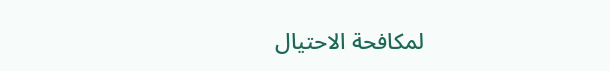لمكافحة الاحتيال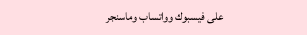على فيسبوك وواتساب وماسنجر